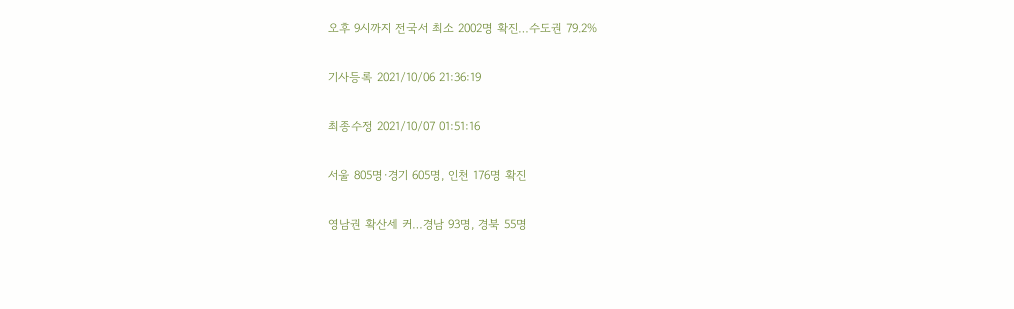오후 9시까지 전국서 최소 2002명 확진…수도권 79.2%

기사등록 2021/10/06 21:36:19

최종수정 2021/10/07 01:51:16

서울 805명·경기 605명, 인천 176명 확진

영남권 확산세 커…경남 93명, 경북 55명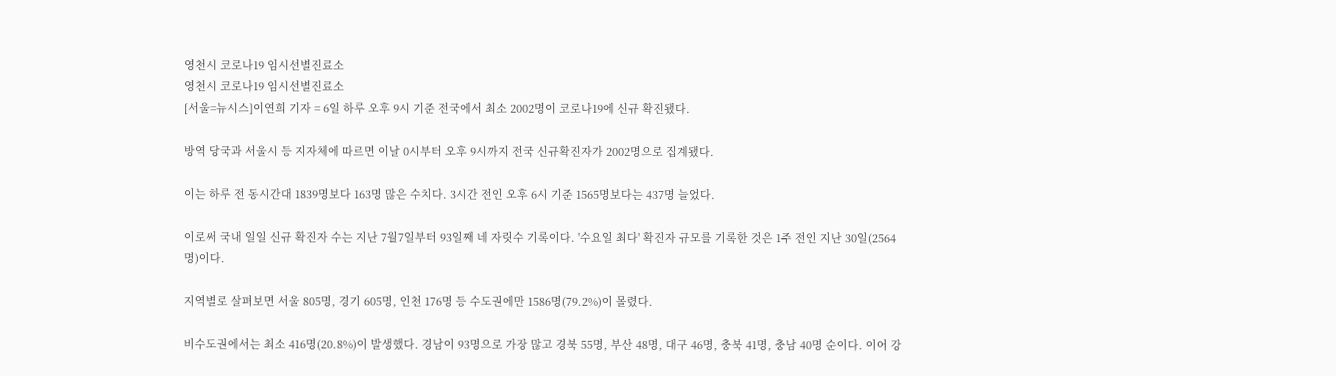영천시 코로나19 임시선별진료소
영천시 코로나19 임시선별진료소
[서울=뉴시스]이연희 기자 = 6일 하루 오후 9시 기준 전국에서 최소 2002명이 코로나19에 신규 확진됐다.

방역 당국과 서울시 등 지자체에 따르면 이날 0시부터 오후 9시까지 전국 신규확진자가 2002명으로 집계됐다.

이는 하루 전 동시간대 1839명보다 163명 많은 수치다. 3시간 전인 오후 6시 기준 1565명보다는 437명 늘었다.

이로써 국내 일일 신규 확진자 수는 지난 7월7일부터 93일째 네 자릿수 기록이다. '수요일 최다' 확진자 규모를 기록한 것은 1주 전인 지난 30일(2564명)이다.

지역별로 살펴보면 서울 805명, 경기 605명, 인천 176명 등 수도권에만 1586명(79.2%)이 몰렸다.

비수도권에서는 최소 416명(20.8%)이 발생했다. 경남이 93명으로 가장 많고 경북 55명, 부산 48명, 대구 46명, 충북 41명, 충남 40명 순이다. 이어 강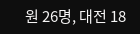원 26명, 대전 18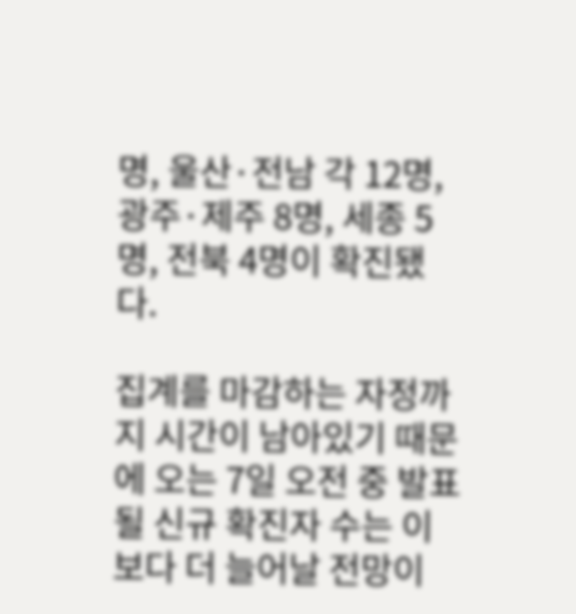명, 울산·전남 각 12명, 광주·제주 8명, 세종 5명, 전북 4명이 확진됐다.

집계를 마감하는 자정까지 시간이 남아있기 때문에 오는 7일 오전 중 발표될 신규 확진자 수는 이보다 더 늘어날 전망이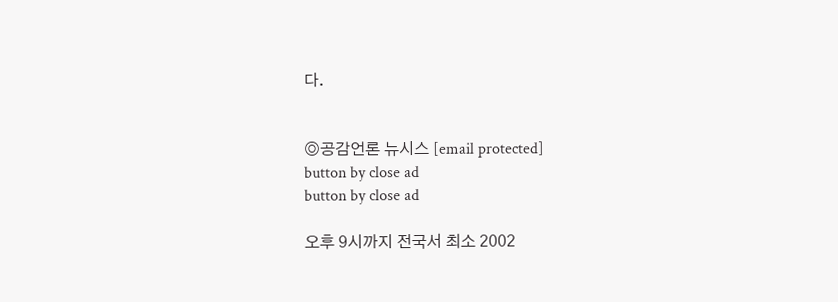다.


◎공감언론 뉴시스 [email protected]
button by close ad
button by close ad

오후 9시까지 전국서 최소 2002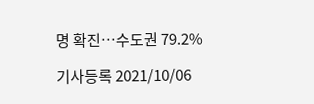명 확진…수도권 79.2%

기사등록 2021/10/06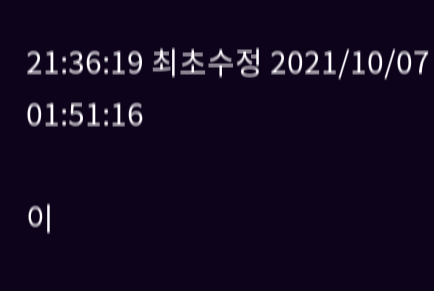21:36:19 최초수정 2021/10/07 01:51:16

이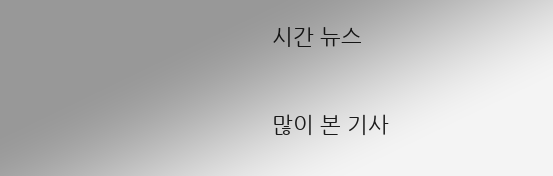시간 뉴스

많이 본 기사